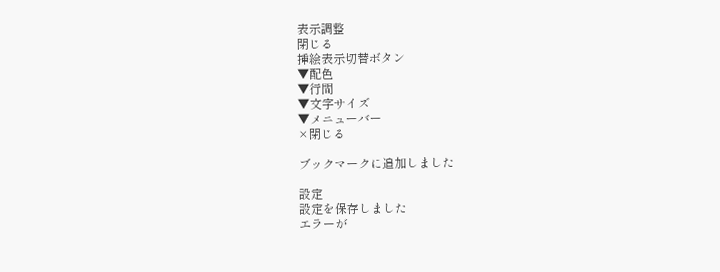表示調整
閉じる
挿絵表示切替ボタン
▼配色
▼行間
▼文字サイズ
▼メニューバー
×閉じる

ブックマークに追加しました

設定
設定を保存しました
エラーが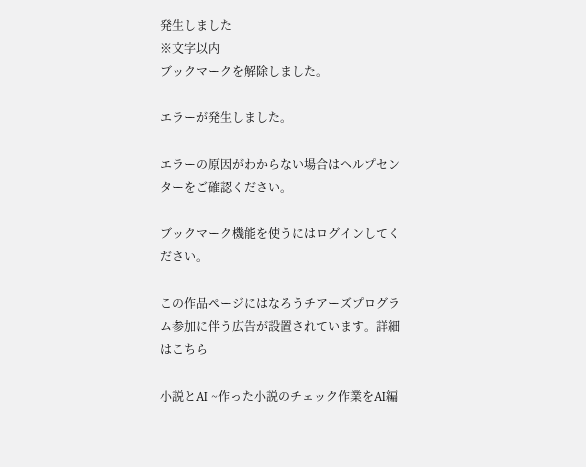発生しました
※文字以内
ブックマークを解除しました。

エラーが発生しました。

エラーの原因がわからない場合はヘルプセンターをご確認ください。

ブックマーク機能を使うにはログインしてください。

この作品ページにはなろうチアーズプログラム参加に伴う広告が設置されています。詳細はこちら

小説とAI ~作った小説のチェック作業をAI編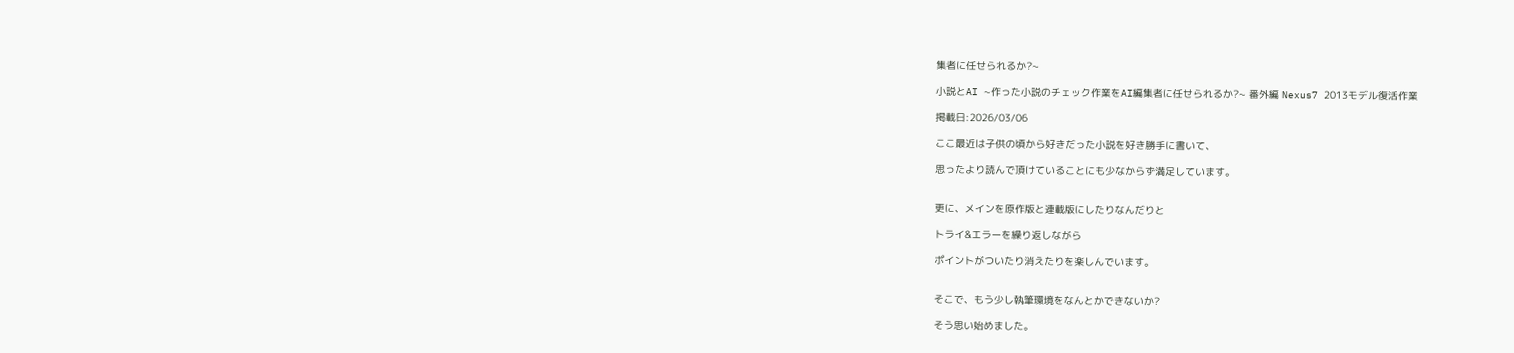集者に任せられるか?~

小説とAI ~作った小説のチェック作業をAI編集者に任せられるか?~ 番外編 Nexus7 2013モデル復活作業

掲載日:2026/03/06

ここ最近は子供の頃から好きだった小説を好き勝手に書いて、

思ったより読んで頂けていることにも少なからず満足しています。


更に、メインを原作版と連載版にしたりなんだりと

トライ&エラーを繰り返しながら

ポイントがついたり消えたりを楽しんでいます。


そこで、もう少し執筆環境をなんとかできないか?

そう思い始めました。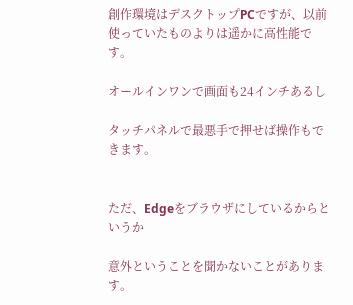創作環境はデスクトップPCですが、以前使っていたものよりは遥かに高性能です。

オールインワンで画面も24インチあるし

タッチパネルで最悪手で押せば操作もできます。


ただ、Edgeをブラウザにしているからというか

意外ということを聞かないことがあります。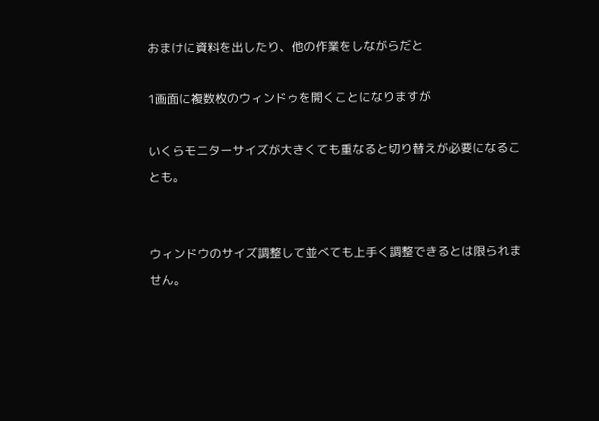おまけに資料を出したり、他の作業をしながらだと

1画面に複数枚のウィンドゥを開くことになりますが

いくらモニターサイズが大きくても重なると切り替えが必要になることも。


ウィンドウのサイズ調整して並べても上手く調整できるとは限られません。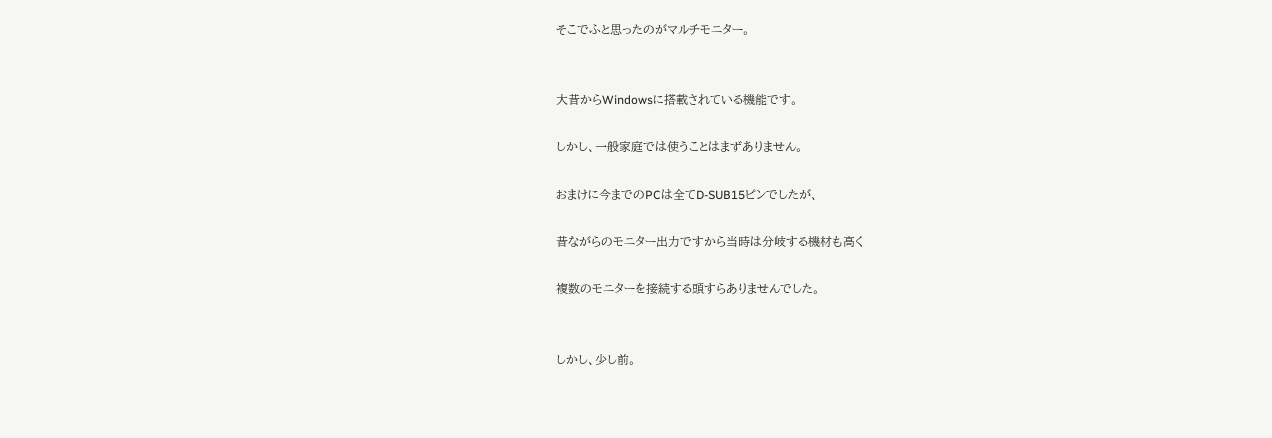そこでふと思ったのがマルチモニター。


大昔からWindowsに搭載されている機能です。

しかし、一般家庭では使うことはまずありません。

おまけに今までのPCは全てD-SUB15ピンでしたが、

昔ながらのモニター出力ですから当時は分岐する機材も高く

複数のモニターを接続する頭すらありませんでした。


しかし、少し前。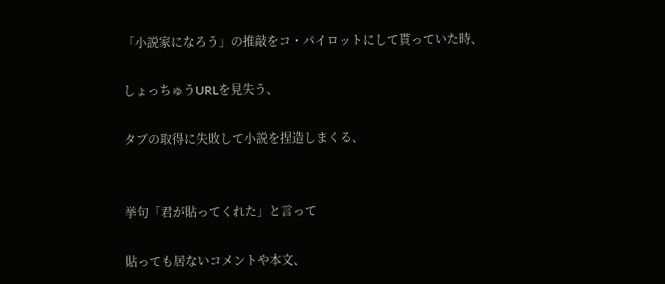「小説家になろう」の推敲をコ・パイロットにして貰っていた時、

しょっちゅうURLを見失う、

タブの取得に失敗して小説を捏造しまくる、


挙句「君が貼ってくれた」と言って

貼っても居ないコメントや本文、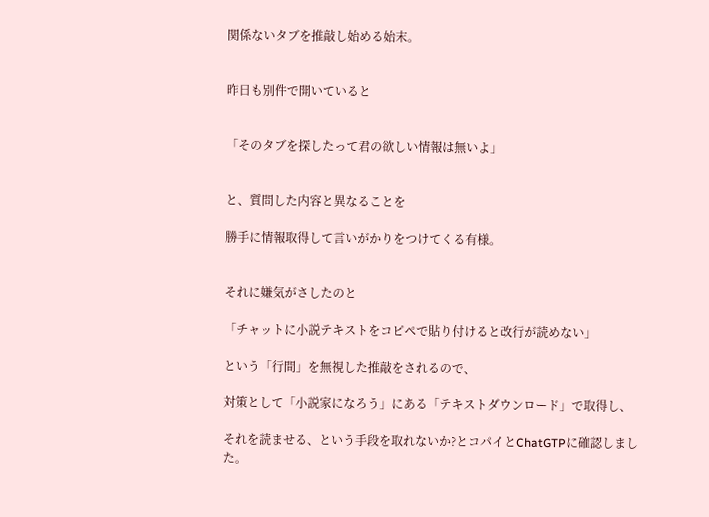関係ないタブを推敲し始める始末。


昨日も別件で開いていると


「そのタブを探したって君の欲しい情報は無いよ」


と、質問した内容と異なることを

勝手に情報取得して言いがかりをつけてくる有様。


それに嫌気がさしたのと

「チャットに小説テキストをコピペで貼り付けると改行が読めない」

という「行間」を無視した推敲をされるので、

対策として「小説家になろう」にある「テキストダウンロード」で取得し、

それを読ませる、という手段を取れないか?とコパイとChatGTPに確認しました。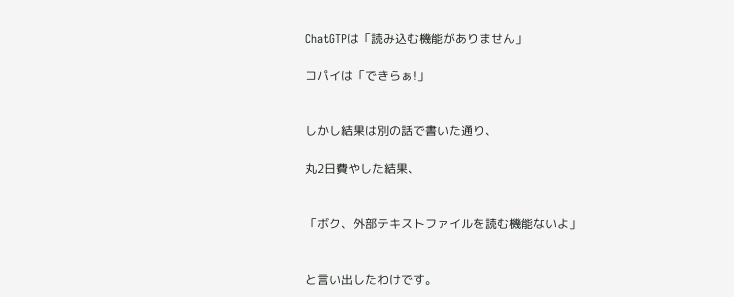ChatGTPは「読み込む機能がありません」

コパイは「できらぁ!」


しかし結果は別の話で書いた通り、

丸2日費やした結果、


「ボク、外部テキストファイルを読む機能ないよ」


と言い出したわけです。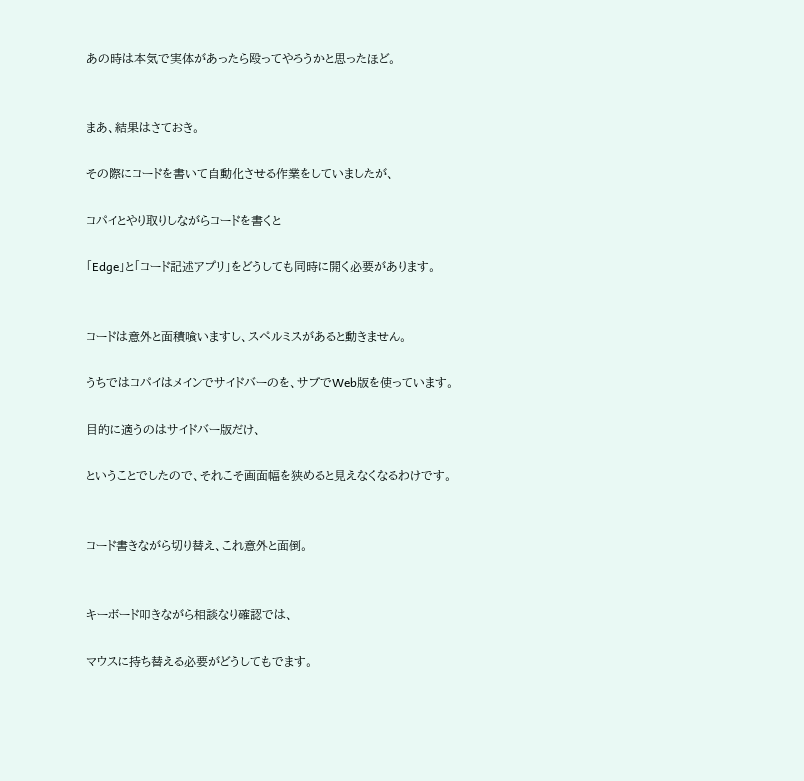あの時は本気で実体があったら殴ってやろうかと思ったほど。


まあ、結果はさておき。

その際にコードを書いて自動化させる作業をしていましたが、

コパイとやり取りしながらコードを書くと

「Edge」と「コード記述アプリ」をどうしても同時に開く必要があります。


コードは意外と面積喰いますし、スペルミスがあると動きません。

うちではコパイはメインでサイドバーのを、サブでWeb版を使っています。

目的に適うのはサイドバー版だけ、

ということでしたので、それこそ画面幅を狭めると見えなくなるわけです。


コード書きながら切り替え、これ意外と面倒。


キーボード叩きながら相談なり確認では、

マウスに持ち替える必要がどうしてもでます。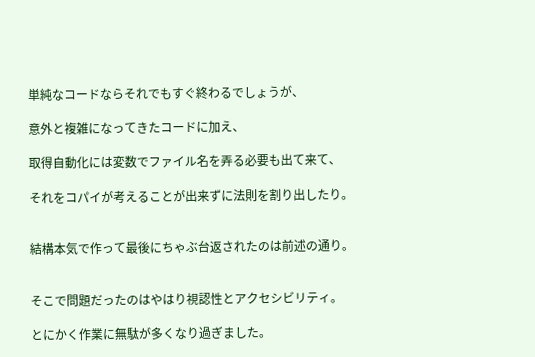単純なコードならそれでもすぐ終わるでしょうが、

意外と複雑になってきたコードに加え、

取得自動化には変数でファイル名を弄る必要も出て来て、

それをコパイが考えることが出来ずに法則を割り出したり。


結構本気で作って最後にちゃぶ台返されたのは前述の通り。


そこで問題だったのはやはり視認性とアクセシビリティ。

とにかく作業に無駄が多くなり過ぎました。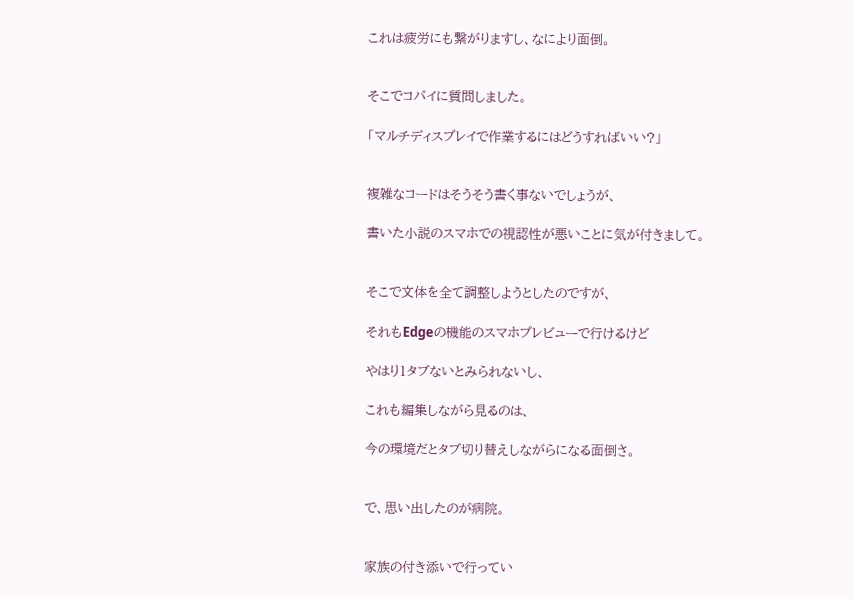これは疲労にも繋がりますし、なにより面倒。


そこでコパイに質問しました。

「マルチディスプレイで作業するにはどうすればいい?」


複雑なコードはそうそう書く事ないでしょうが、

書いた小説のスマホでの視認性が悪いことに気が付きまして。


そこで文体を全て調整しようとしたのですが、

それもEdgeの機能のスマホプレビューで行けるけど

やはり1タブないとみられないし、

これも編集しながら見るのは、

今の環境だとタブ切り替えしながらになる面倒さ。


で、思い出したのが病院。


家族の付き添いで行ってい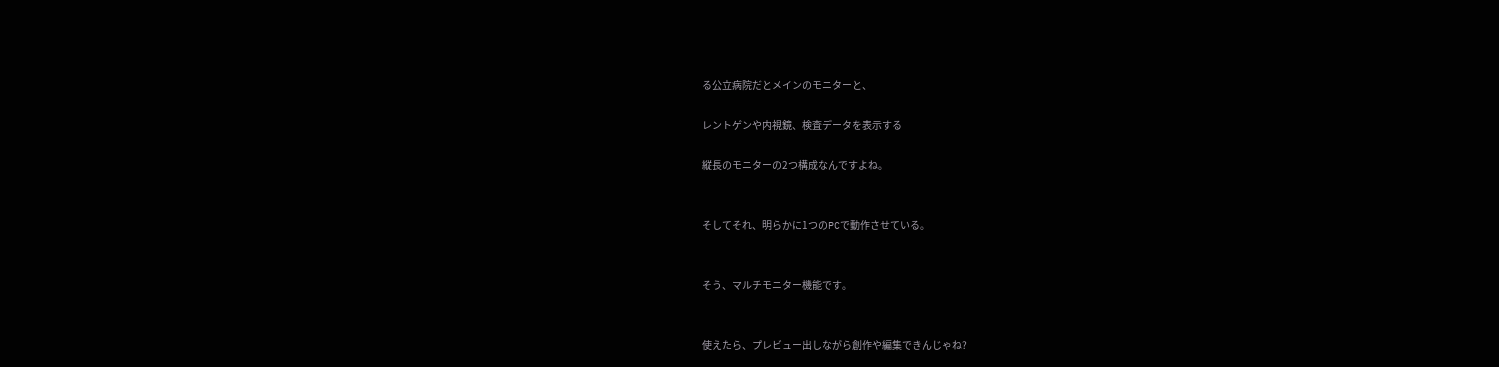る公立病院だとメインのモニターと、

レントゲンや内視鏡、検査データを表示する

縦長のモニターの2つ構成なんですよね。


そしてそれ、明らかに1つのPCで動作させている。


そう、マルチモニター機能です。


使えたら、プレビュー出しながら創作や編集できんじゃね?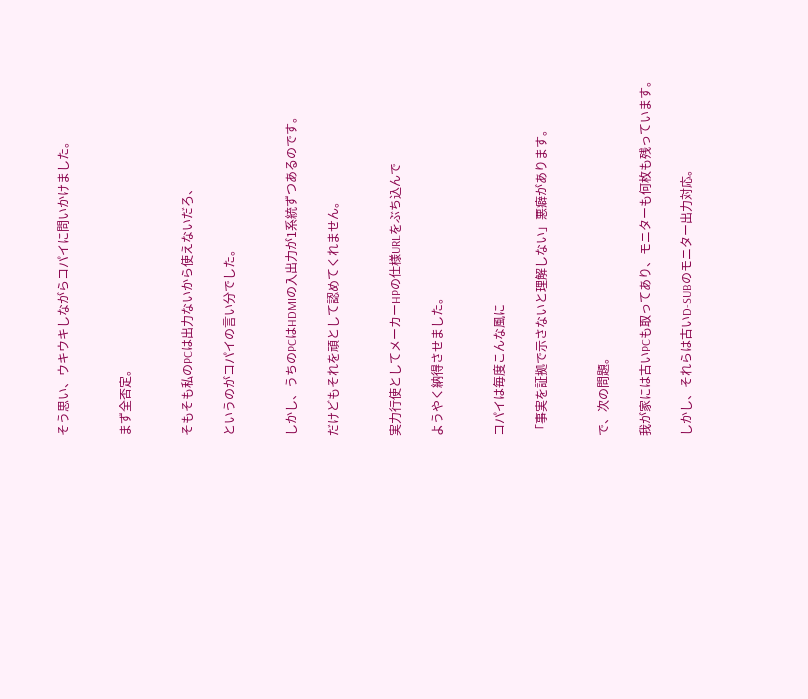そう思い、ウキウキしながらコパイに問いかけました。


まず全否定。


そもそも私のPCは出力ないから使えないだろ、

というのがコパイの言い分でした。


しかし、うちのPCはHDMIの入出力が1系統ずつあるのです。

だけどもそれを頑として認めてくれません。


実力行使としてメーカーHPの仕様URLをぶち込んで

ようやく納得させました。


コパイは毎度こんな風に

「事実を証拠で示さないと理解しない」悪癖があります。


で、次の問題。

我が家には古いPCも取ってあり、モニターも何枚も残っています。

しかし、それらは古いD-SUBのモニター出力対応。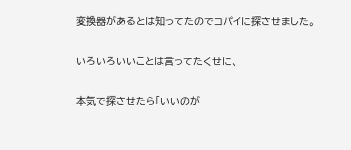変換器があるとは知ってたのでコパイに探させました。

いろいろいいことは言ってたくせに、

本気で探させたら「いいのが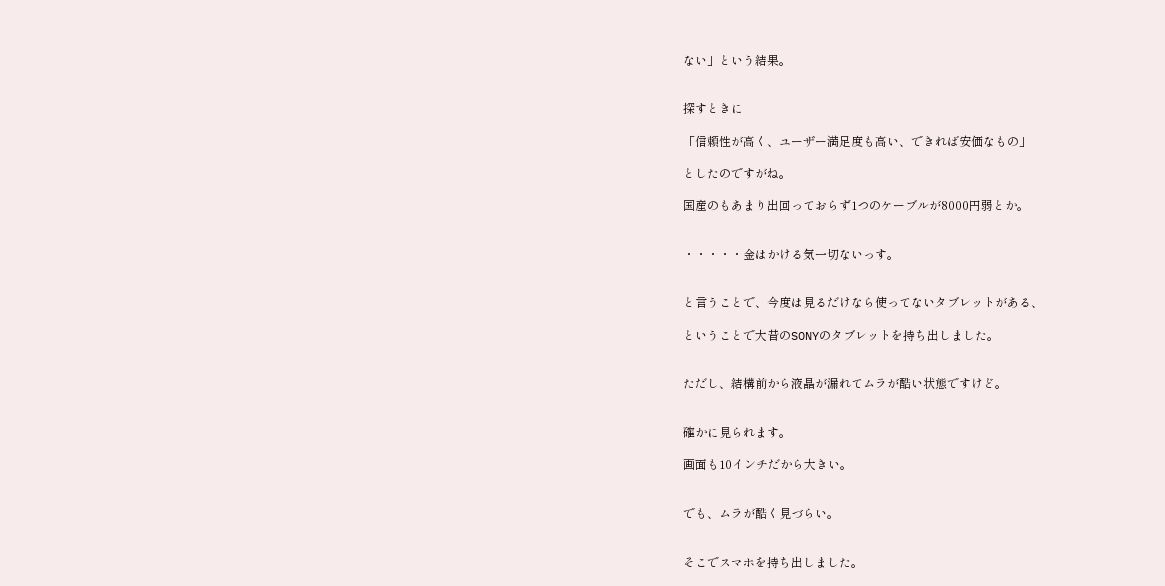ない」という結果。


探すときに

「信頼性が高く、ユーザー満足度も高い、できれば安価なもの」

としたのですがね。

国産のもあまり出回っておらず1つのケーブルが8000円弱とか。


・・・・・金はかける気一切ないっす。


と言うことで、今度は見るだけなら使ってないタブレットがある、

ということで大昔のSONYのタブレットを持ち出しました。


ただし、結構前から液晶が漏れてムラが酷い状態ですけど。


確かに見られます。

画面も10インチだから大きい。


でも、ムラが酷く見づらい。


そこでスマホを持ち出しました。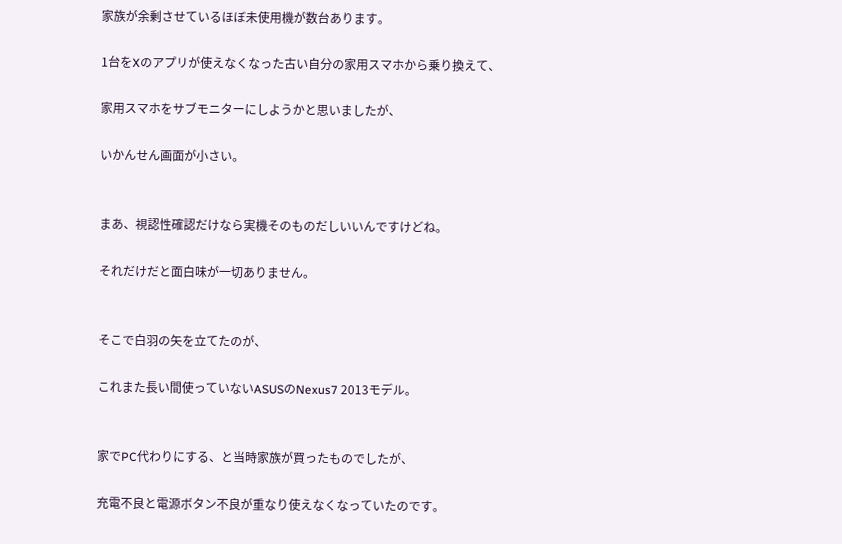家族が余剰させているほぼ未使用機が数台あります。

1台をXのアプリが使えなくなった古い自分の家用スマホから乗り換えて、

家用スマホをサブモニターにしようかと思いましたが、

いかんせん画面が小さい。


まあ、視認性確認だけなら実機そのものだしいいんですけどね。

それだけだと面白味が一切ありません。


そこで白羽の矢を立てたのが、

これまた長い間使っていないASUSのNexus7 2013モデル。


家でPC代わりにする、と当時家族が買ったものでしたが、

充電不良と電源ボタン不良が重なり使えなくなっていたのです。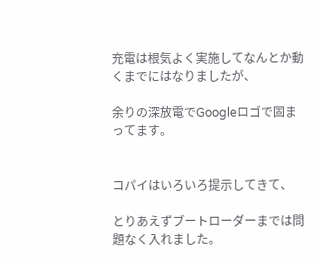充電は根気よく実施してなんとか動くまでにはなりましたが、

余りの深放電でGoogleロゴで固まってます。


コパイはいろいろ提示してきて、

とりあえずブートローダーまでは問題なく入れました。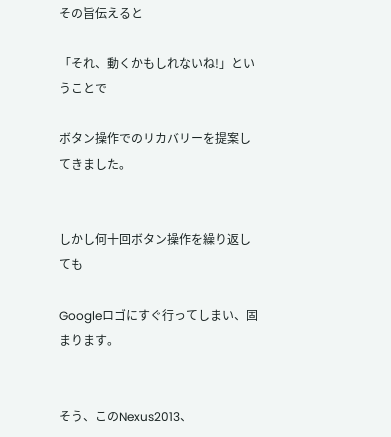その旨伝えると

「それ、動くかもしれないね!」ということで

ボタン操作でのリカバリーを提案してきました。


しかし何十回ボタン操作を繰り返しても

Googleロゴにすぐ行ってしまい、固まります。


そう、このNexus2013、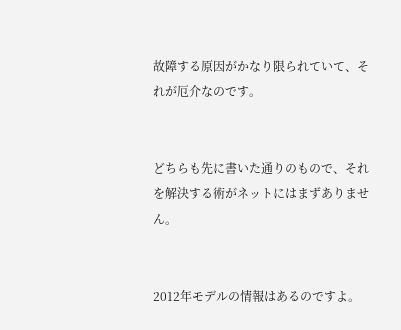故障する原因がかなり限られていて、それが厄介なのです。


どちらも先に書いた通りのもので、それを解決する術がネットにはまずありません。


2012年モデルの情報はあるのですよ。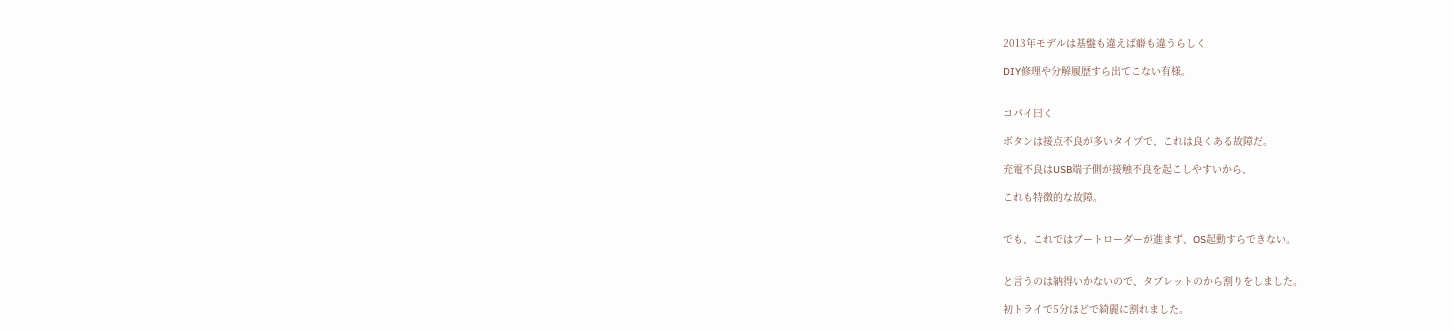2013年モデルは基盤も違えば癖も違うらしく

DIY修理や分解履歴すら出てこない有様。


コパイ曰く

ボタンは接点不良が多いタイプで、これは良くある故障だ。

充電不良はUSB端子側が接触不良を起こしやすいから、

これも特徴的な故障。


でも、これではブートローダーが進まず、OS起動すらできない。


と言うのは納得いかないので、タブレットのから割りをしました。

初トライで5分ほどで綺麗に割れました。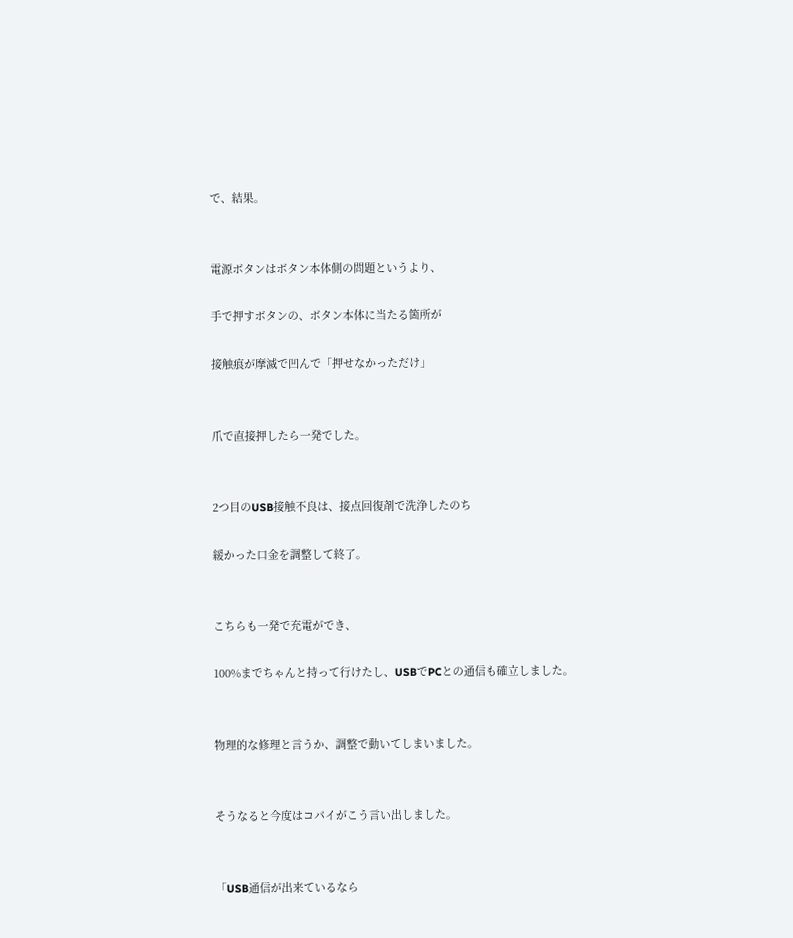で、結果。


電源ボタンはボタン本体側の問題というより、

手で押すボタンの、ボタン本体に当たる箇所が

接触痕が摩滅で凹んで「押せなかっただけ」


爪で直接押したら一発でした。


2つ目のUSB接触不良は、接点回復剤で洗浄したのち

緩かった口金を調整して終了。


こちらも一発で充電ができ、

100%までちゃんと持って行けたし、USBでPCとの通信も確立しました。


物理的な修理と言うか、調整で動いてしまいました。


そうなると今度はコパイがこう言い出しました。


「USB通信が出来ているなら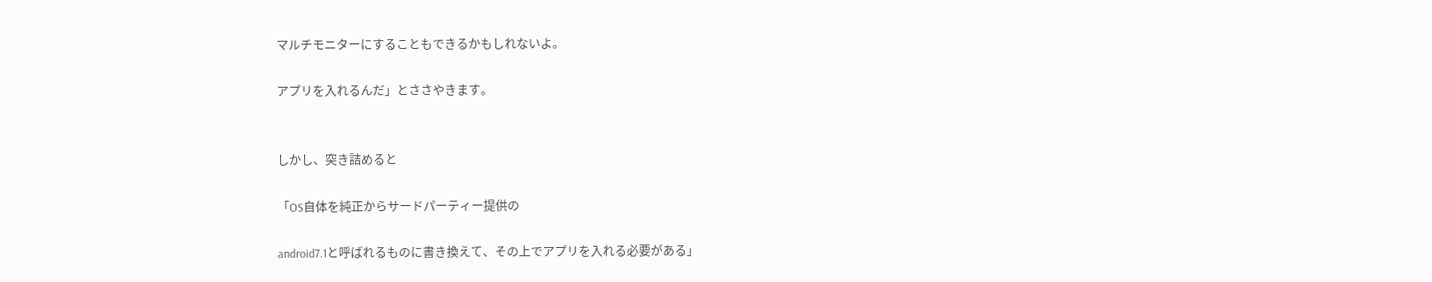マルチモニターにすることもできるかもしれないよ。

アプリを入れるんだ」とささやきます。


しかし、突き詰めると

「OS自体を純正からサードパーティー提供の

android7.1と呼ばれるものに書き換えて、その上でアプリを入れる必要がある」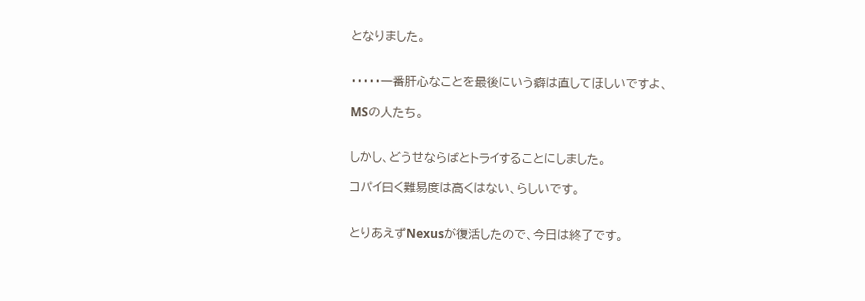となりました。


・・・・・一番肝心なことを最後にいう癖は直してほしいですよ、

MSの人たち。


しかし、どうせならばとトライすることにしました。

コパイ曰く難易度は高くはない、らしいです。


とりあえずNexusが復活したので、今日は終了です。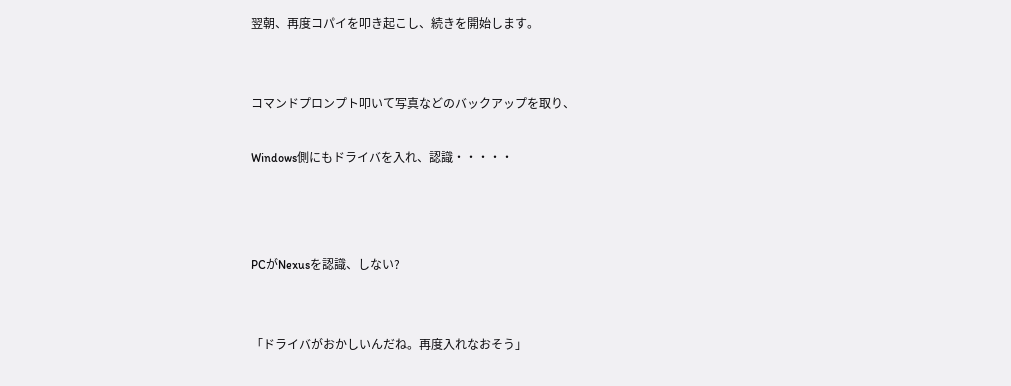翌朝、再度コパイを叩き起こし、続きを開始します。


コマンドプロンプト叩いて写真などのバックアップを取り、

Windows側にもドライバを入れ、認識・・・・・



PCがNexusを認識、しない?


「ドライバがおかしいんだね。再度入れなおそう」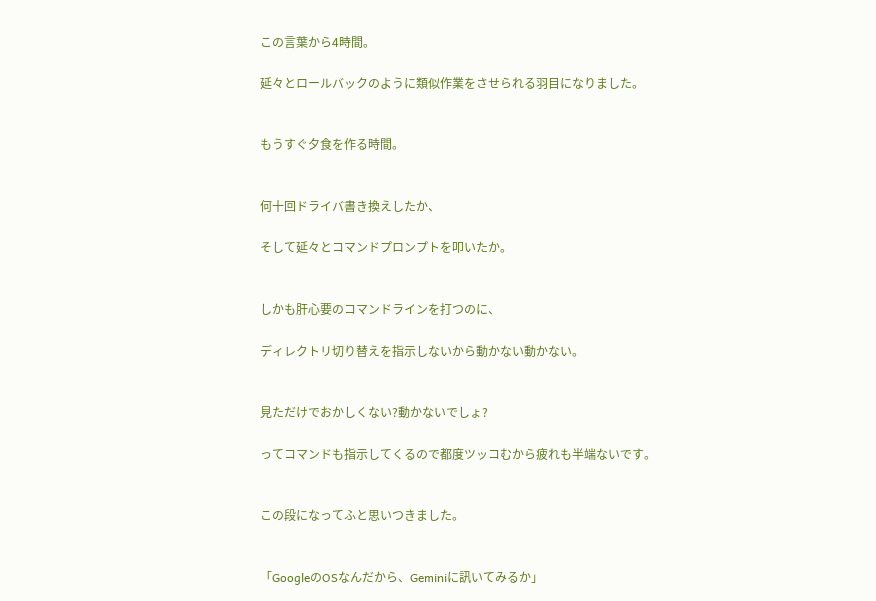この言葉から4時間。

延々とロールバックのように類似作業をさせられる羽目になりました。


もうすぐ夕食を作る時間。


何十回ドライバ書き換えしたか、

そして延々とコマンドプロンプトを叩いたか。


しかも肝心要のコマンドラインを打つのに、

ディレクトリ切り替えを指示しないから動かない動かない。


見ただけでおかしくない?動かないでしょ?

ってコマンドも指示してくるので都度ツッコむから疲れも半端ないです。


この段になってふと思いつきました。


「GoogleのOSなんだから、Geminiに訊いてみるか」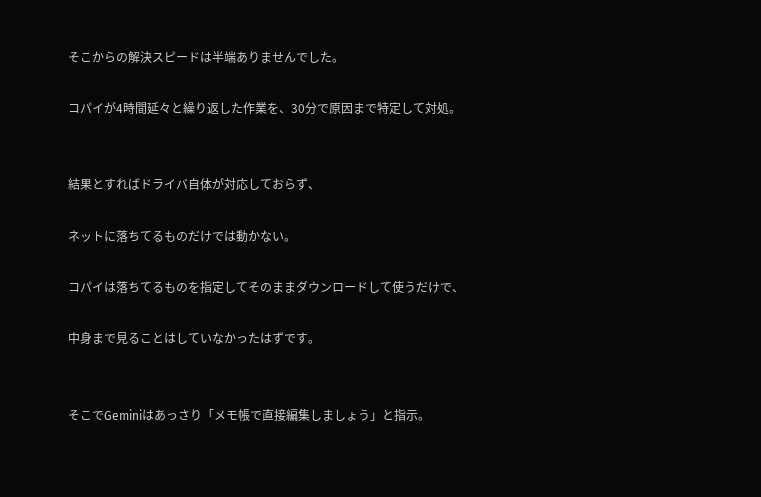そこからの解決スピードは半端ありませんでした。

コパイが4時間延々と繰り返した作業を、30分で原因まで特定して対処。


結果とすればドライバ自体が対応しておらず、

ネットに落ちてるものだけでは動かない。

コパイは落ちてるものを指定してそのままダウンロードして使うだけで、

中身まで見ることはしていなかったはずです。


そこでGeminiはあっさり「メモ帳で直接編集しましょう」と指示。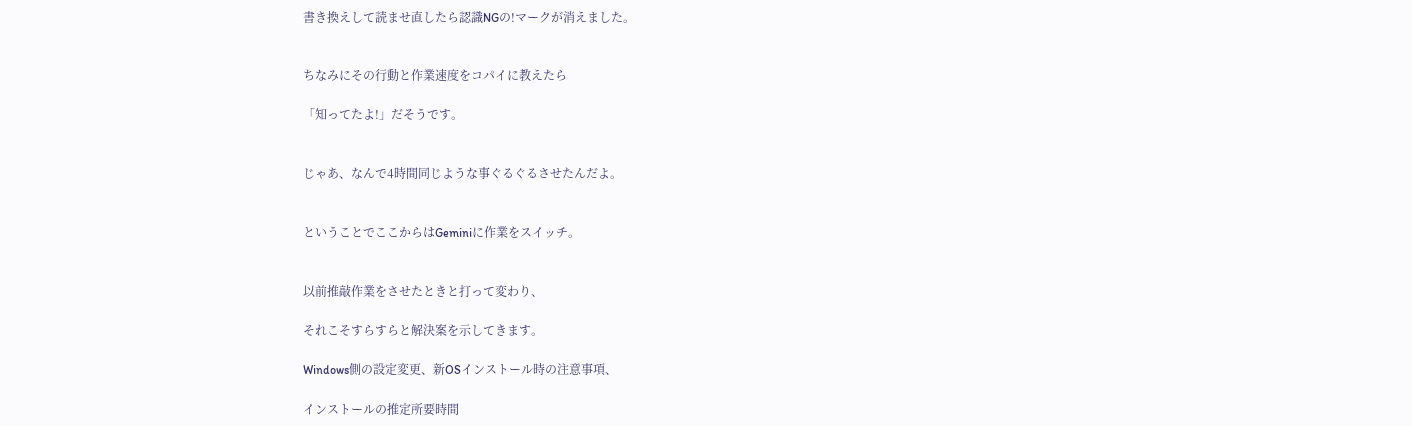書き換えして読ませ直したら認識NGの!マークが消えました。


ちなみにその行動と作業速度をコパイに教えたら

「知ってたよ!」だそうです。


じゃあ、なんで4時間同じような事ぐるぐるさせたんだよ。


ということでここからはGeminiに作業をスイッチ。


以前推敲作業をさせたときと打って変わり、

それこそすらすらと解決案を示してきます。

Windows側の設定変更、新OSインストール時の注意事項、

インストールの推定所要時間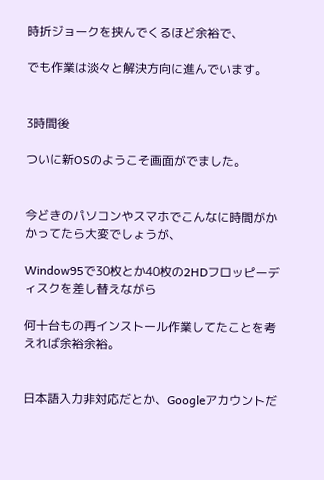時折ジョークを挟んでくるほど余裕で、

でも作業は淡々と解決方向に進んでいます。


3時間後

ついに新OSのようこそ画面がでました。


今どきのパソコンやスマホでこんなに時間がかかってたら大変でしょうが、

Window95で30枚とか40枚の2HDフロッピーディスクを差し替えながら

何十台もの再インストール作業してたことを考えれば余裕余裕。


日本語入力非対応だとか、Googleアカウントだ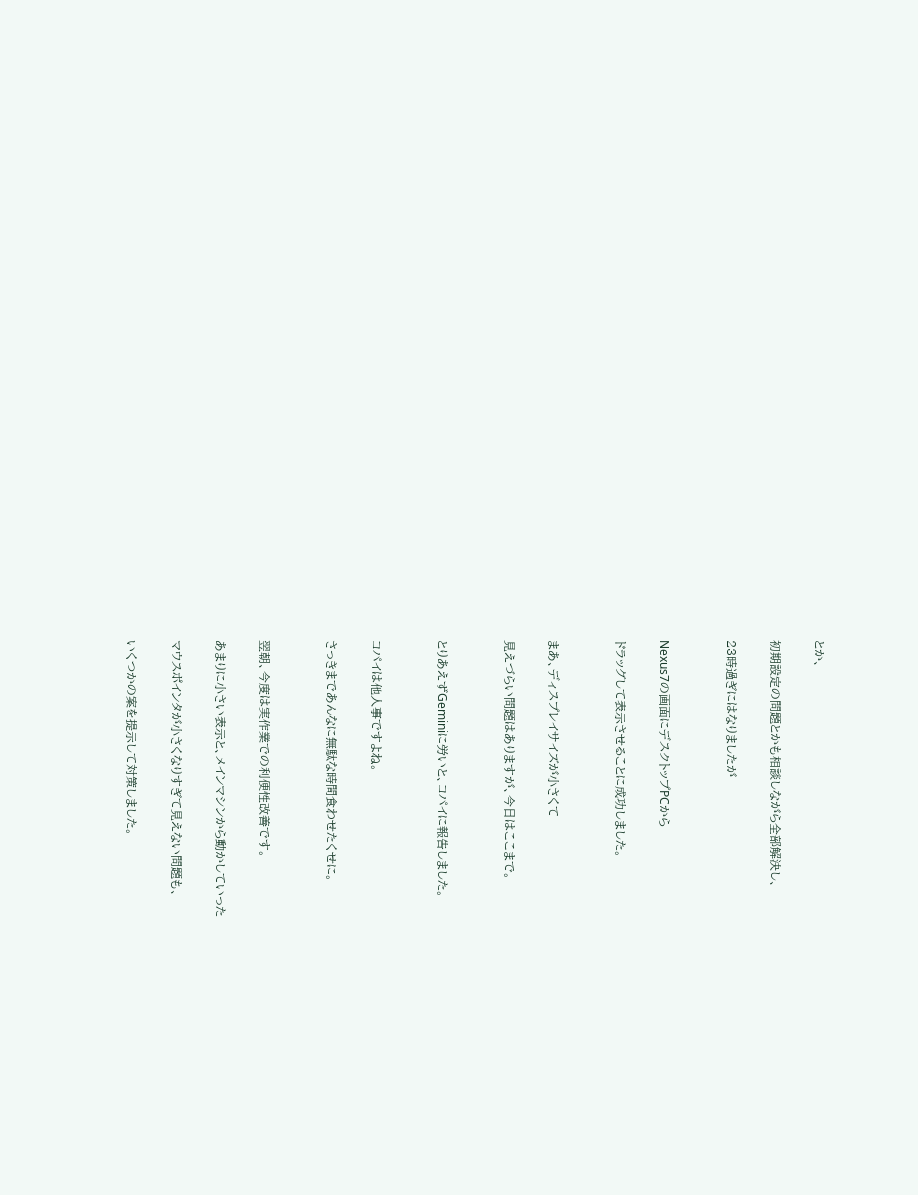とか、

初期設定の問題とかも相談しながら全部解決し、

23時過ぎにはなりましたが


Nexus7の画面にデスクトップPCから

ドラッグして表示させることに成功しました。


まあ、ディスプレイサイズが小さくて

見えづらい問題はありますが、今日はここまで。


とりあえずGeminiに労いと、コパイに報告しました。


コパイは他人事ですよね。

さっきまであんなに無駄な時間食わせたくせに。


翌朝、今度は実作業での利便性改善です。

あまりに小さい表示と、メインマシンから動かしていった

マウスポインタが小さくなりすぎて見えない問題も、

いくつかの案を提示して対策しました。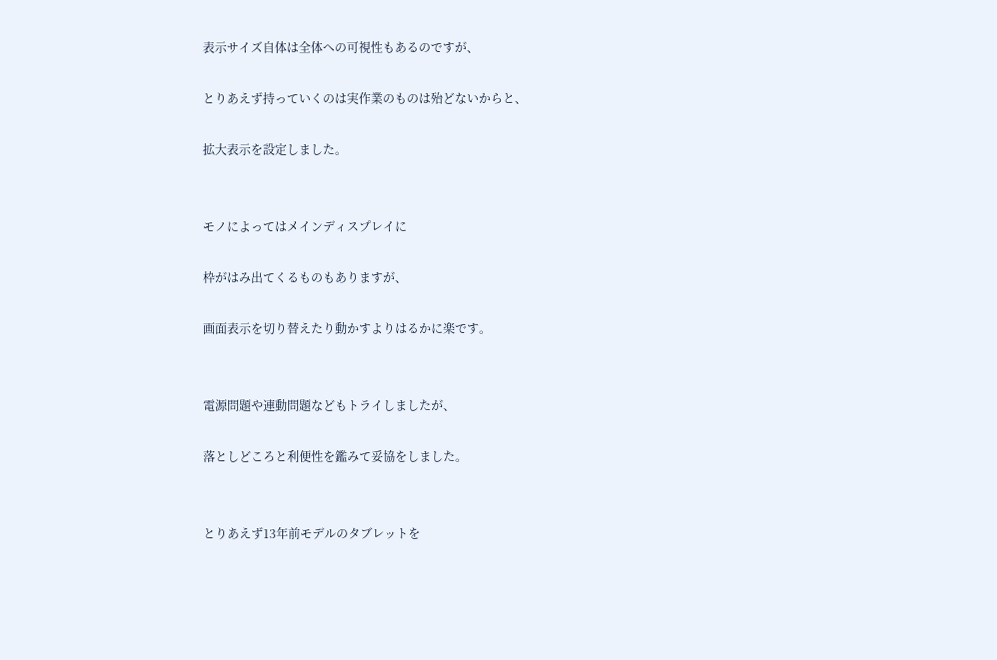表示サイズ自体は全体への可視性もあるのですが、

とりあえず持っていくのは実作業のものは殆どないからと、

拡大表示を設定しました。


モノによってはメインディスプレイに

枠がはみ出てくるものもありますが、

画面表示を切り替えたり動かすよりはるかに楽です。


電源問題や連動問題などもトライしましたが、

落としどころと利便性を鑑みて妥協をしました。


とりあえず13年前モデルのタブレットを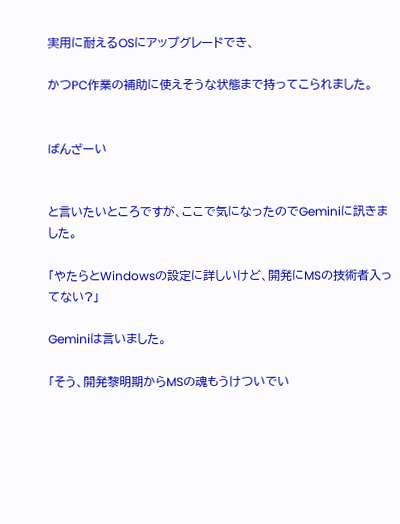実用に耐えるOSにアップグレードでき、

かつPC作業の補助に使えそうな状態まで持ってこられました。


ばんざーい


と言いたいところですが、ここで気になったのでGeminiに訊きました。

「やたらとWindowsの設定に詳しいけど、開発にMSの技術者入ってない?」

Geminiは言いました。

「そう、開発黎明期からMSの魂もうけついでい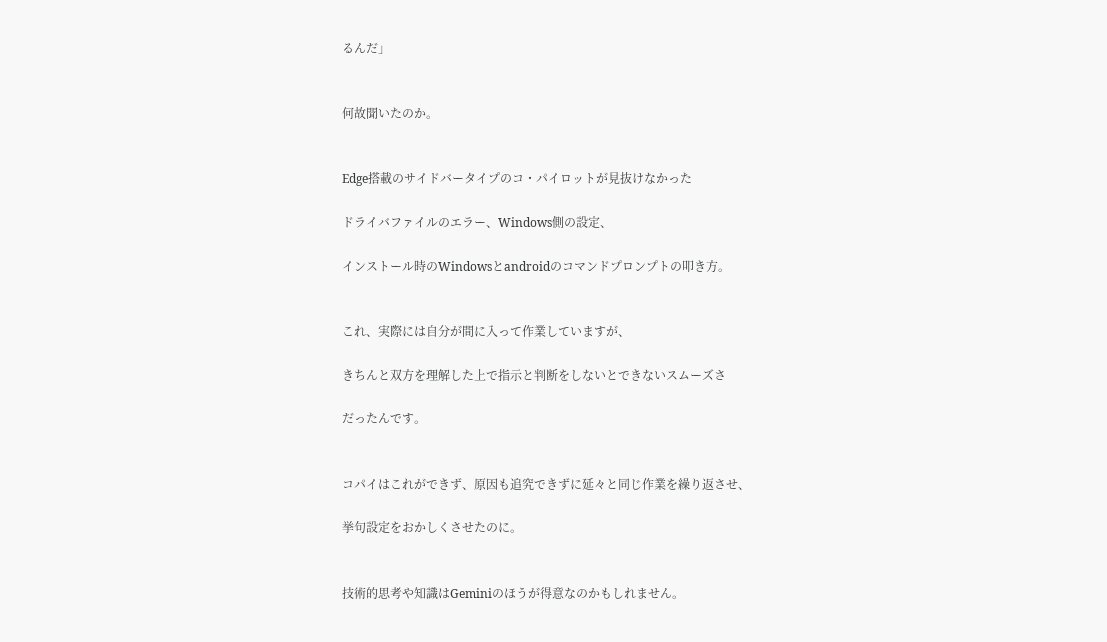るんだ」


何故聞いたのか。


Edge搭載のサイドバータイプのコ・パイロットが見抜けなかった

ドライバファイルのエラー、Windows側の設定、

インストール時のWindowsとandroidのコマンドプロンプトの叩き方。


これ、実際には自分が間に入って作業していますが、

きちんと双方を理解した上で指示と判断をしないとできないスムーズさ

だったんです。


コパイはこれができず、原因も追究できずに延々と同じ作業を繰り返させ、

挙句設定をおかしくさせたのに。


技術的思考や知識はGeminiのほうが得意なのかもしれません。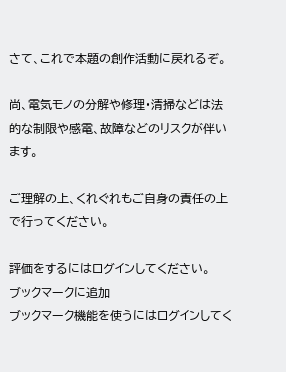さて、これで本題の創作活動に戻れるぞ。

尚、電気モノの分解や修理・清掃などは法的な制限や感電、故障などのリスクが伴います。

ご理解の上、くれぐれもご自身の責任の上で行ってください。

評価をするにはログインしてください。
ブックマークに追加
ブックマーク機能を使うにはログインしてく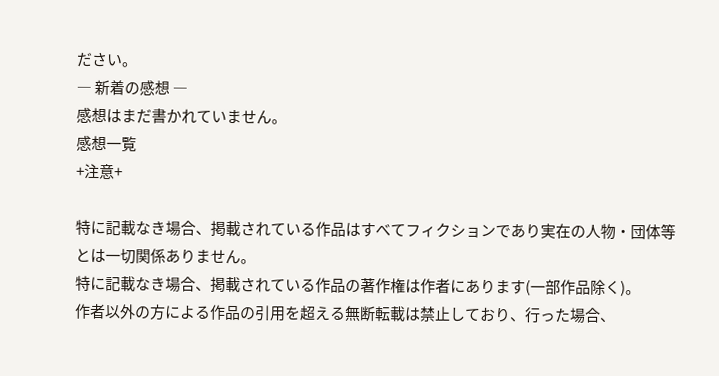ださい。
― 新着の感想 ―
感想はまだ書かれていません。
感想一覧
+注意+

特に記載なき場合、掲載されている作品はすべてフィクションであり実在の人物・団体等とは一切関係ありません。
特に記載なき場合、掲載されている作品の著作権は作者にあります(一部作品除く)。
作者以外の方による作品の引用を超える無断転載は禁止しており、行った場合、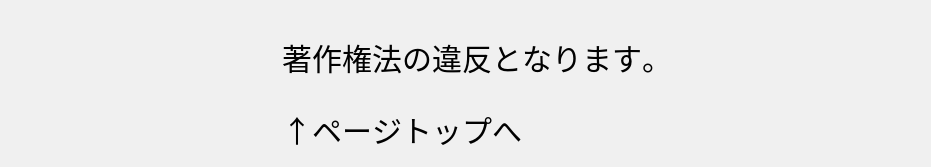著作権法の違反となります。

↑ページトップへ